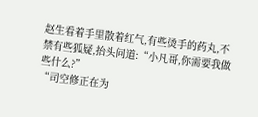赵生看着手里散着红气,有些烫手的药丸,不禁有些狐疑,抬头问道:“小凡哥,你需要我做些什么?”
“司空修正在为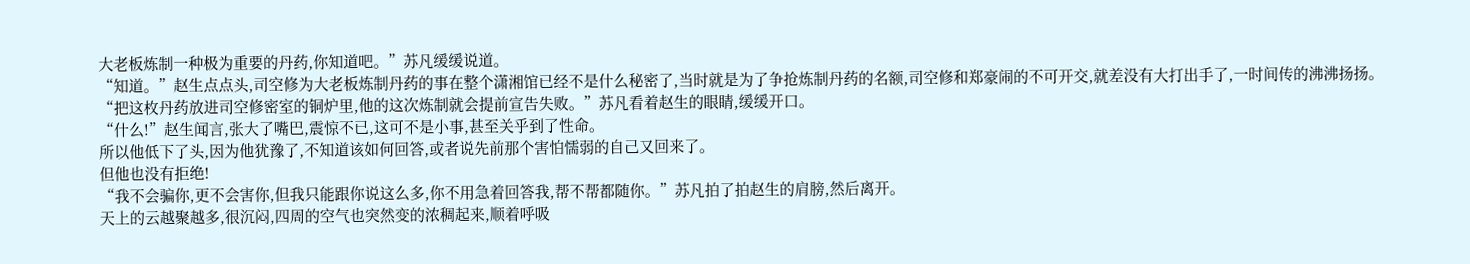大老板炼制一种极为重要的丹药,你知道吧。”苏凡缓缓说道。
“知道。”赵生点点头,司空修为大老板炼制丹药的事在整个潇湘馆已经不是什么秘密了,当时就是为了争抢炼制丹药的名额,司空修和郑豪闹的不可开交,就差没有大打出手了,一时间传的沸沸扬扬。
“把这枚丹药放进司空修密室的铜炉里,他的这次炼制就会提前宣告失败。”苏凡看着赵生的眼睛,缓缓开口。
“什么!”赵生闻言,张大了嘴巴,震惊不已,这可不是小事,甚至关乎到了性命。
所以他低下了头,因为他犹豫了,不知道该如何回答,或者说先前那个害怕懦弱的自己又回来了。
但他也没有拒绝!
“我不会骗你,更不会害你,但我只能跟你说这么多,你不用急着回答我,帮不帮都随你。”苏凡拍了拍赵生的肩膀,然后离开。
天上的云越聚越多,很沉闷,四周的空气也突然变的浓稠起来,顺着呼吸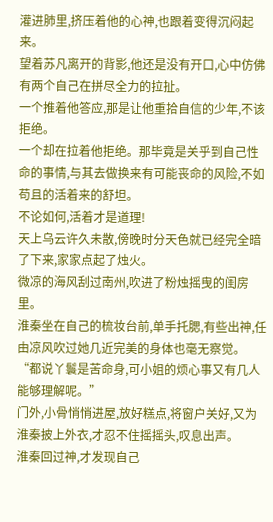灌进肺里,挤压着他的心神,也跟着变得沉闷起来。
望着苏凡离开的背影,他还是没有开口,心中仿佛有两个自己在拼尽全力的拉扯。
一个推着他答应,那是让他重拾自信的少年,不该拒绝。
一个却在拉着他拒绝。那毕竟是关乎到自己性命的事情,与其去做换来有可能丧命的风险,不如苟且的活着来的舒坦。
不论如何,活着才是道理!
天上乌云许久未散,傍晚时分天色就已经完全暗了下来,家家点起了烛火。
微凉的海风刮过南州,吹进了粉烛摇曳的闺房里。
淮秦坐在自己的梳妆台前,单手托腮,有些出神,任由凉风吹过她几近完美的身体也毫无察觉。
“都说丫鬟是苦命身,可小姐的烦心事又有几人能够理解呢。”
门外,小骨悄悄进屋,放好糕点,将窗户关好,又为淮秦披上外衣,才忍不住摇摇头,叹息出声。
淮秦回过神,才发现自己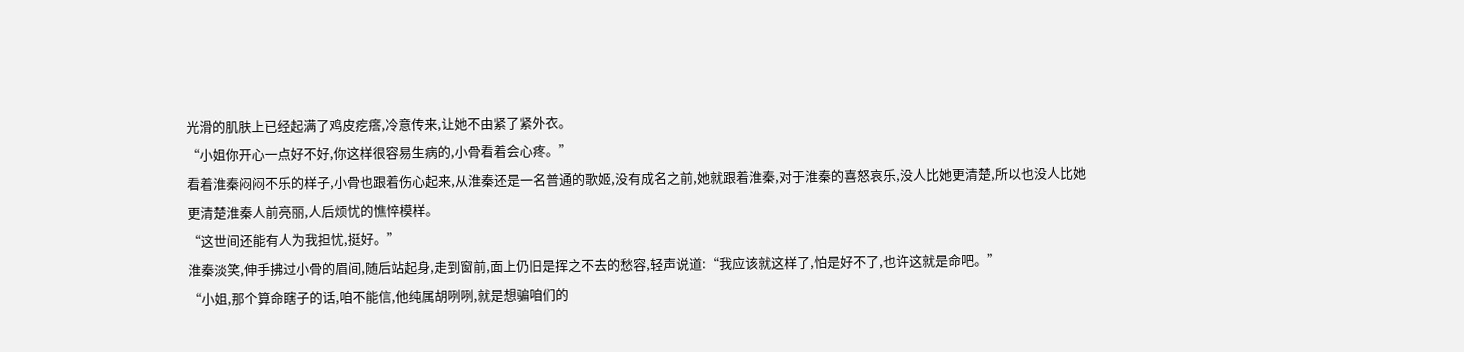光滑的肌肤上已经起满了鸡皮疙瘩,冷意传来,让她不由紧了紧外衣。
“小姐你开心一点好不好,你这样很容易生病的,小骨看着会心疼。”
看着淮秦闷闷不乐的样子,小骨也跟着伤心起来,从淮秦还是一名普通的歌姬,没有成名之前,她就跟着淮秦,对于淮秦的喜怒哀乐,没人比她更清楚,所以也没人比她更清楚淮秦人前亮丽,人后烦忧的憔悴模样。
“这世间还能有人为我担忧,挺好。”
淮秦淡笑,伸手拂过小骨的眉间,随后站起身,走到窗前,面上仍旧是挥之不去的愁容,轻声说道:“我应该就这样了,怕是好不了,也许这就是命吧。”
“小姐,那个算命瞎子的话,咱不能信,他纯属胡咧咧,就是想骗咱们的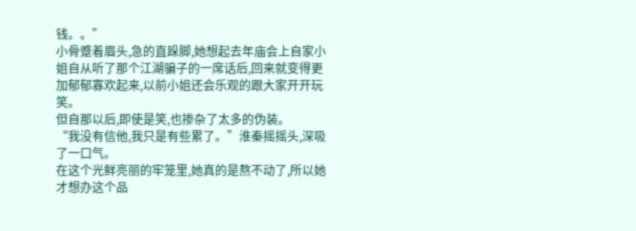钱。。”
小骨蹙着眉头,急的直跺脚,她想起去年庙会上自家小姐自从听了那个江湖骗子的一席话后,回来就变得更加郁郁寡欢起来,以前小姐还会乐观的跟大家开开玩笑。
但自那以后,即使是笑,也掺杂了太多的伪装。
“我没有信他,我只是有些累了。”淮秦摇摇头,深吸了一口气。
在这个光鲜亮丽的牢笼里,她真的是熬不动了,所以她才想办这个品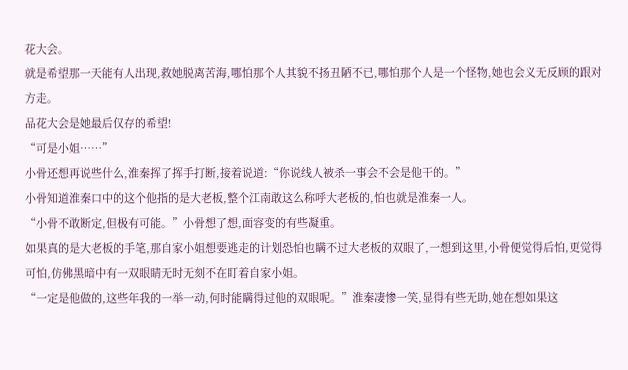花大会。
就是希望那一天能有人出现,救她脱离苦海,哪怕那个人其貌不扬丑陋不已,哪怕那个人是一个怪物,她也会义无反顾的跟对方走。
品花大会是她最后仅存的希望!
“可是小姐……”
小骨还想再说些什么,淮秦挥了挥手打断,接着说道:“你说线人被杀一事会不会是他干的。”
小骨知道淮秦口中的这个他指的是大老板,整个江南敢这么称呼大老板的,怕也就是淮秦一人。
“小骨不敢断定,但极有可能。”小骨想了想,面容变的有些凝重。
如果真的是大老板的手笔,那自家小姐想要逃走的计划恐怕也瞒不过大老板的双眼了,一想到这里,小骨便觉得后怕,更觉得可怕,仿佛黑暗中有一双眼睛无时无刻不在盯着自家小姐。
“一定是他做的,这些年我的一举一动,何时能瞒得过他的双眼呢。”淮秦凄惨一笑,显得有些无助,她在想如果这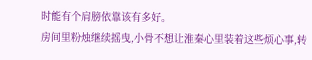时能有个肩膀依靠该有多好。
房间里粉烛继续摇曳,小骨不想让淮秦心里装着这些烦心事,转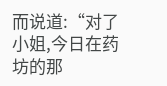而说道:“对了小姐,今日在药坊的那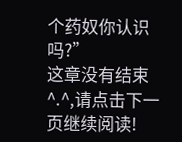个药奴你认识吗?”
这章没有结束^.^,请点击下一页继续阅读!